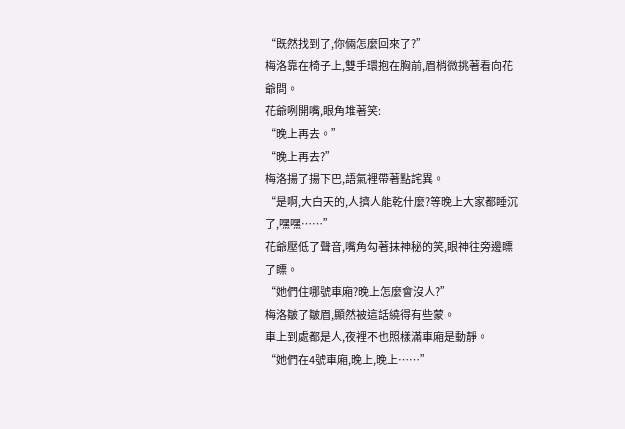“既然找到了,你倆怎麼回來了?”
梅洛靠在椅子上,雙手環抱在胸前,眉梢微挑著看向花爺問。
花爺咧開嘴,眼角堆著笑:
“晚上再去。”
“晚上再去?”
梅洛揚了揚下巴,語氣裡帶著點詫異。
“是啊,大白天的,人擠人能乾什麼?等晚上大家都睡沉了,嘿嘿……”
花爺壓低了聲音,嘴角勾著抹神秘的笑,眼神往旁邊瞟了瞟。
“她們住哪號車廂?晚上怎麼會沒人?”
梅洛皺了皺眉,顯然被這話繞得有些蒙。
車上到處都是人,夜裡不也照樣滿車廂是動靜。
“她們在4號車廂,晚上,晚上……”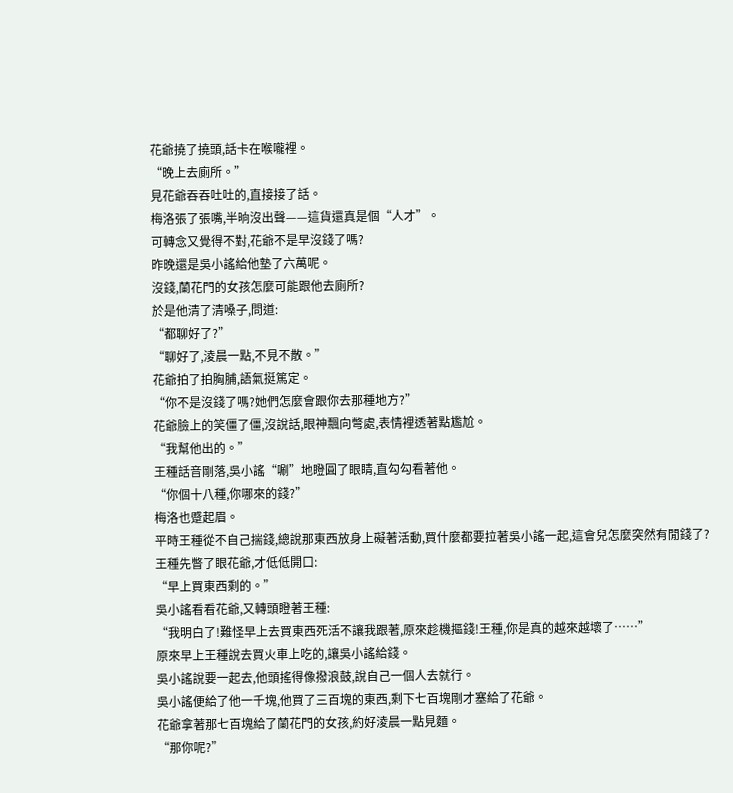花爺撓了撓頭,話卡在喉嚨裡。
“晚上去廁所。”
見花爺吞吞吐吐的,直接接了話。
梅洛張了張嘴,半晌沒出聲——這貨還真是個“人才”。
可轉念又覺得不對,花爺不是早沒錢了嗎?
昨晚還是吳小謠給他墊了六萬呢。
沒錢,蘭花門的女孩怎麼可能跟他去廁所?
於是他清了清嗓子,問道:
“都聊好了?”
“聊好了,淩晨一點,不見不散。”
花爺拍了拍胸脯,語氣挺篤定。
“你不是沒錢了嗎?她們怎麼會跟你去那種地方?”
花爺臉上的笑僵了僵,沒說話,眼神飄向彆處,表情裡透著點尷尬。
“我幫他出的。”
王種話音剛落,吳小謠“唰”地瞪圓了眼睛,直勾勾看著他。
“你個十八種,你哪來的錢?”
梅洛也蹙起眉。
平時王種從不自己揣錢,總說那東西放身上礙著活動,買什麼都要拉著吳小謠一起,這會兒怎麼突然有閒錢了?
王種先瞥了眼花爺,才低低開口:
“早上買東西剩的。”
吳小謠看看花爺,又轉頭瞪著王種:
“我明白了!難怪早上去買東西死活不讓我跟著,原來趁機摳錢!王種,你是真的越來越壞了……”
原來早上王種說去買火車上吃的,讓吳小謠給錢。
吳小謠說要一起去,他頭搖得像撥浪鼓,說自己一個人去就行。
吳小謠便給了他一千塊,他買了三百塊的東西,剩下七百塊剛才塞給了花爺。
花爺拿著那七百塊給了蘭花門的女孩,約好淩晨一點見麵。
“那你呢?”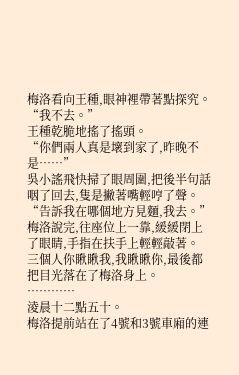梅洛看向王種,眼神裡帶著點探究。
“我不去。”
王種乾脆地搖了搖頭。
“你們兩人真是壞到家了,昨晚不是……”
吳小謠飛快掃了眼周圍,把後半句話咽了回去,隻是撇著嘴輕哼了聲。
“告訴我在哪個地方見麵,我去。”
梅洛說完,往座位上一靠,緩緩閉上了眼睛,手指在扶手上輕輕敲著。
三個人你瞅瞅我,我瞅瞅你,最後都把目光落在了梅洛身上。
…………
淩晨十二點五十。
梅洛提前站在了4號和3號車廂的連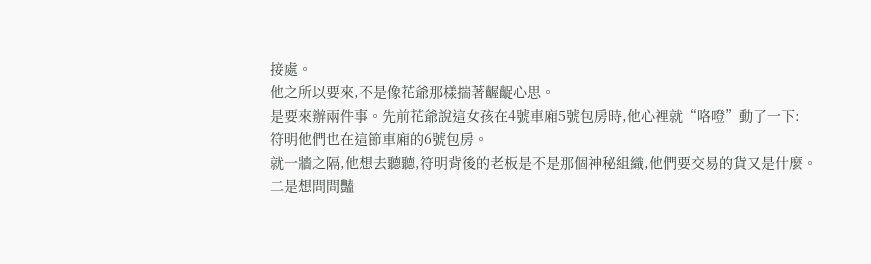接處。
他之所以要來,不是像花爺那樣揣著齷齪心思。
是要來辦兩件事。先前花爺說這女孩在4號車廂5號包房時,他心裡就“咯噔”動了一下:
符明他們也在這節車廂的6號包房。
就一牆之隔,他想去聽聽,符明背後的老板是不是那個神秘組織,他們要交易的貨又是什麼。
二是想問問豔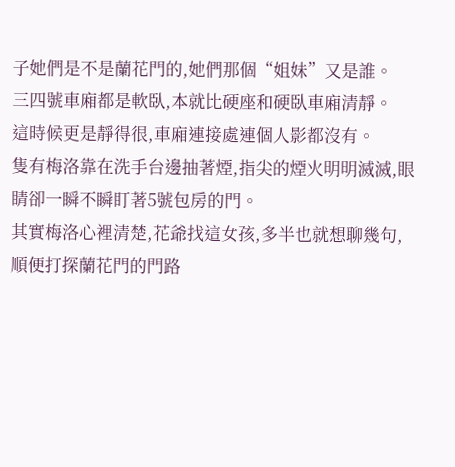子她們是不是蘭花門的,她們那個“姐妹”又是誰。
三四號車廂都是軟臥,本就比硬座和硬臥車廂清靜。
這時候更是靜得很,車廂連接處連個人影都沒有。
隻有梅洛靠在洗手台邊抽著煙,指尖的煙火明明滅滅,眼睛卻一瞬不瞬盯著5號包房的門。
其實梅洛心裡清楚,花爺找這女孩,多半也就想聊幾句,順便打探蘭花門的門路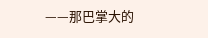——那巴掌大的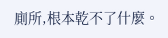廁所,根本乾不了什麼。